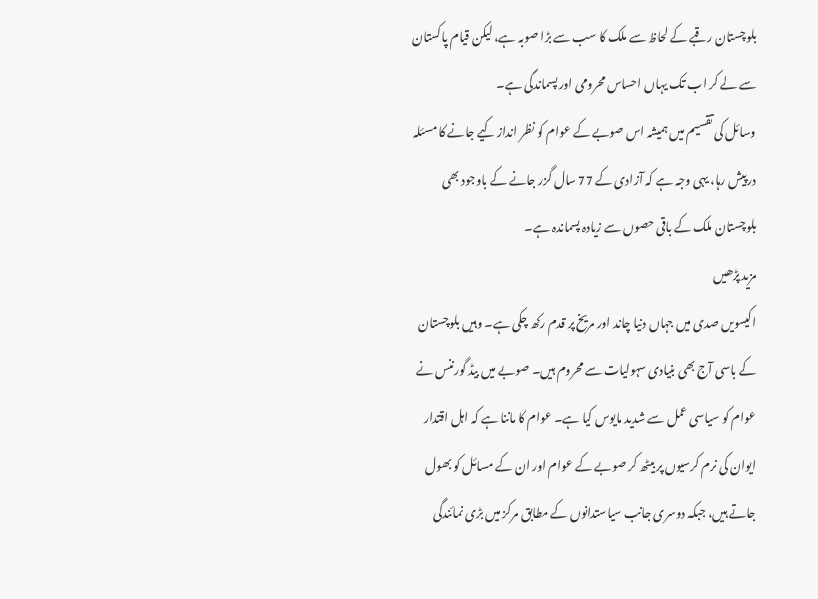بلوچستان رقبے کے لحاظ سے ملک کا سب سے بڑا صوبہ ہے، لیکن قیام پاکستان سے لے کر اب تک یہاں احساس محرومی اور پسماندگی ہے۔
وسائل کی تقسیم میں ہمیشہ اس صوبے کے عوام کو نظر انداز کیے جانے کا مسئلہ درپیش رہا، یہی وجہ ہے کہ آزادی کے 77 سال گزر جانے کے باوجود بھی بلوچستان ملک کے باقی حصوں سے زیادہ پسماندہ ہے۔
مزید پڑھیں
اکیسویں صدی میں جہاں دنیا چاند اور مریخ پر قدم رکھ چکی ہے۔ وہیں بلوچستان کے باسی آج بھی بنیادی سہولیات سے محروم ہیں۔ صوبے میں بیڈ گورننس نے عوام کو سیاسی عمل سے شدید مایوس کیا ہے۔ عوام کا ماننا ہے کہ اہل اقتدار ایوان کی نرم کرسیوں پر بیٹھ کر صوبے کے عوام اور ان کے مسائل کو بھول جاتے ہیں، جبکہ دوسری جانب سیاستدانوں کے مطابق مرکز میں بڑی نمائندگی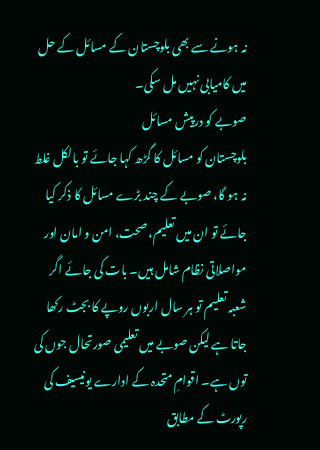نہ ہونے سے بھی بلوچستان کے مسائل کے حل میں کامیابی نہیں مل سکی۔
صوبے کو درپیش مسائل
بلوچستان کو مسائل کا گڑھ کہا جائے تو بالکل غلط نہ ہو گا، صوبے کے چند بڑے مسائل کا ذکر کیا جائے تو ان میں تعلیم، صحت، امن و امان اور مواصلاتی نظام شامل ہیں۔ بات کی جائے اگر شعبہ تعلیم تو ہر سال اربوں روپے کا بجٹ رکھا جاتا ہے لیکن صوبے میں تعلیمی صورتحال جوں کی توں ہے۔ اقوامِ متحدہ کے ادارے یونیسیف کی رپورٹ کے مطابق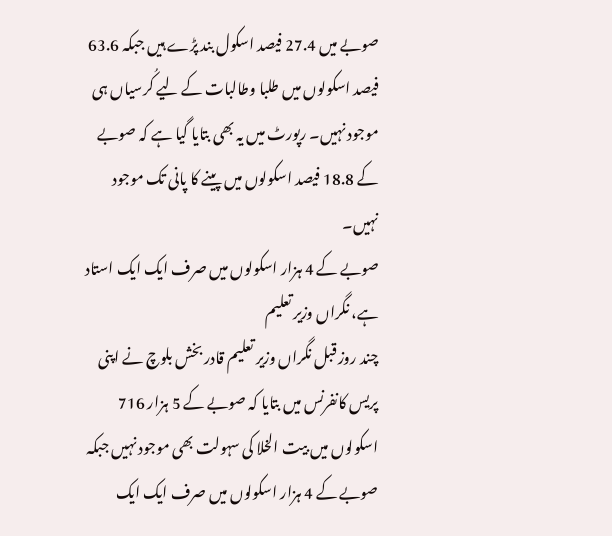صوبے میں 27.4 فیصد اسکول بند پڑے ہیں جبکہ 63.6 فیصد اسکولوں میں طلبا وطالبات کے لیے کُرسیاں ہی موجود نہیں۔ رپورٹ میں یہ بھی بتایا گیا ہے کہ صوبے کے 18.8 فیصد اسکولوں میں پینے کا پانی تک موجود نہیں۔
صوبے کے 4 ہزار اسکولوں میں صرف ایک ایک استاد ہے، نگراں وزیر تعلیم
چند روز قبل نگراں وزیر تعلیم قادر بخش بلوچ نے اپنی پریس کانفرنس میں بتایا کہ صوبے کے 5 ہزار 716 اسکولوں میں بیت الخلا کی سہولت بھی موجود نہیں جبکہ صوبے کے 4 ہزار اسکولوں میں صرف ایک ایک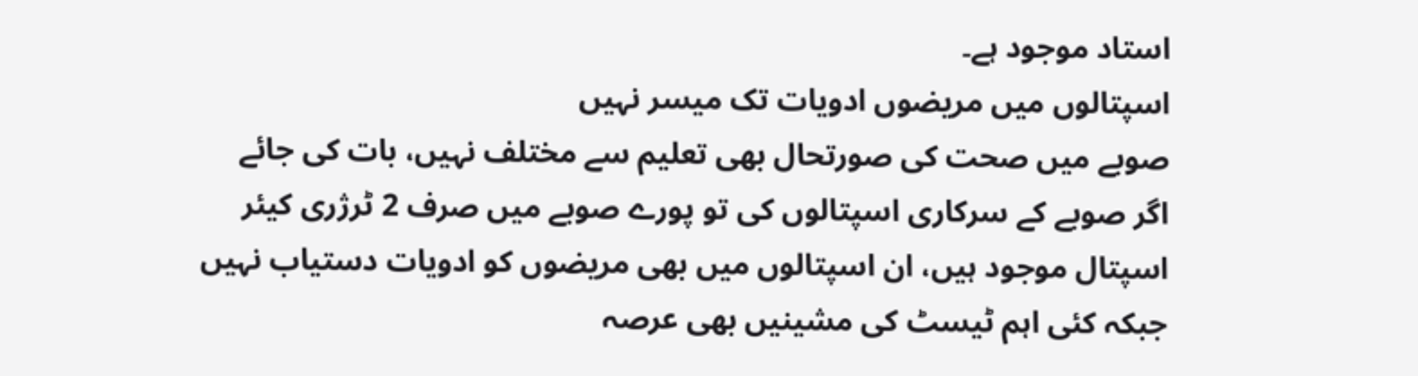استاد موجود ہے۔
اسپتالوں میں مریضوں ادویات تک میسر نہیں
صوبے میں صحت کی صورتحال بھی تعلیم سے مختلف نہیں، بات کی جائے اگر صوبے کے سرکاری اسپتالوں کی تو پورے صوبے میں صرف 2 ٹرژری کیئر اسپتال موجود ہیں، ان اسپتالوں میں بھی مریضوں کو ادویات دستیاب نہیں جبکہ کئی اہم ٹیسٹ کی مشینیں بھی عرصہ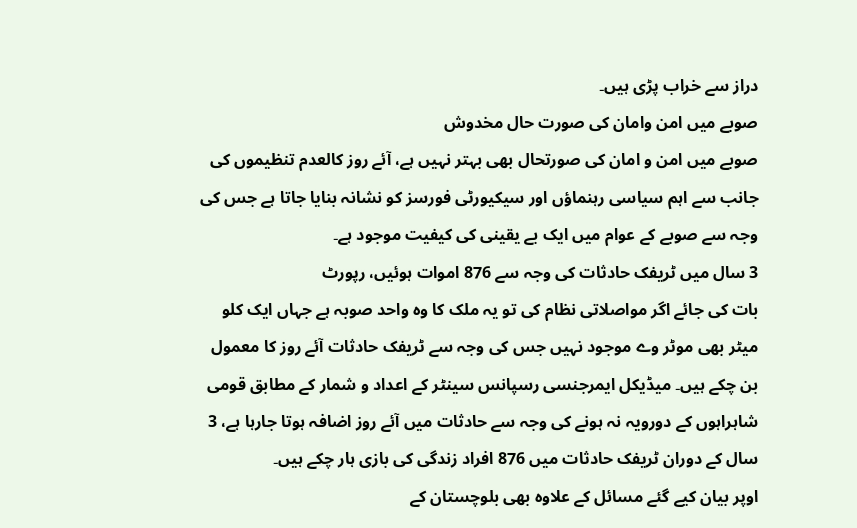دراز سے خراب پڑی ہیں۔
صوبے میں امن وامان کی صورت حال مخدوش
صوبے میں امن و امان کی صورتحال بھی بہتر نہیں ہے، آئے روز کالعدم تنظیموں کی جانب سے اہم سیاسی رہنماؤں اور سیکیورٹی فورسز کو نشانہ بنایا جاتا ہے جس کی وجہ سے صوبے کے عوام میں ایک بے یقینی کی کیفیت موجود ہے۔
3 سال میں ٹریفک حادثات کی وجہ سے 876 اموات ہوئیں، رپورٹ
بات کی جائے اگر مواصلاتی نظام کی تو یہ ملک کا وہ واحد صوبہ ہے جہاں ایک کلو میٹر بھی موٹر وے موجود نہیں جس کی وجہ سے ٹریفک حادثات آئے روز کا معمول بن چکے ہیں۔ میڈیکل ایمرجنسی رسپانس سینٹر کے اعداد و شمار کے مطابق قومی شاہراہوں کے دورویہ نہ ہونے کی وجہ سے حادثات میں آئے روز اضافہ ہوتا جارہا ہے، 3 سال کے دوران ٹریفک حادثات میں 876 افراد زندگی کی بازی ہار چکے ہیں۔
اوپر بیان کیے گئے مسائل کے علاوہ بھی بلوچستان کے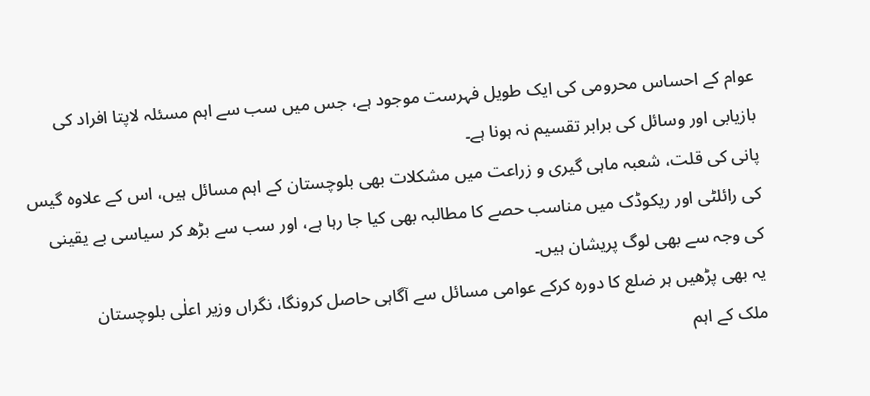عوام کے احساس محرومی کی ایک طویل فہرست موجود ہے، جس میں سب سے اہم مسئلہ لاپتا افراد کی بازیابی اور وسائل کی برابر تقسیم نہ ہونا ہے۔
پانی کی قلت، شعبہ ماہی گیری و زراعت میں مشکلات بھی بلوچستان کے اہم مسائل ہیں، اس کے علاوہ گیس کی رائلٹی اور ریکوڈک میں مناسب حصے کا مطالبہ بھی کیا جا رہا ہے، اور سب سے بڑھ کر سیاسی بے یقینی کی وجہ سے بھی لوگ پریشان ہیں۔
یہ بھی پڑھیں ہر ضلع کا دورہ کرکے عوامی مسائل سے آگاہی حاصل کرونگا، نگراں وزیر اعلٰی بلوچستان
ملک کے اہم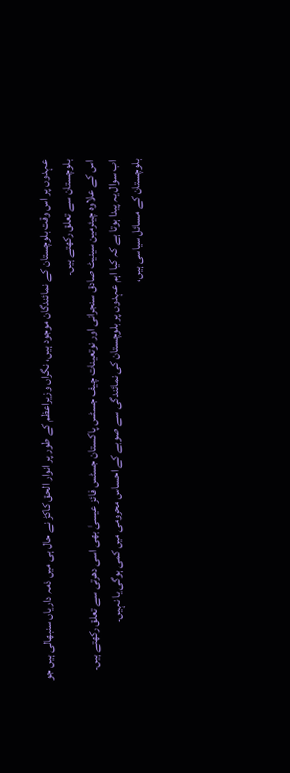عہدوں پر اس وقت بلوچستان کے نمائندگان موجود ہیں، نگراں وزیراعظم کے طور پر انوار الحق کاکڑ نے حال ہی میں ذمہ داریاں سنبھالی ہیں جو بلوچستان سے تعلق رکھتے ہیں۔
اس کے علاوہ چیئرمین سینیٹ صادق سنجرانی اور نوتعینات چیف جسٹس پاکستان جسٹس فائز عیسیٰ بھی اسی دھرتی سے تعلق رکھتے ہیں۔
اب سوال یہ پیدا ہوتا ہے کہ کیا اہم عہدوں پر بلوچستان کی نمائندگی سے صوبے کے احساس محرومی میں کمی ہوگی یا نہیں۔
بلوچستان کے مسائل سیاسی ہیں،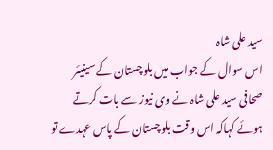سید علی شاہ
اس سوال کے جواب میں بلوچستان کے سینیئر صحافی سید علی شاہ نے وی نیوز سے بات کرتے ہوئے کہاکہ اس وقت بلوچستان کے پاس عہدے تو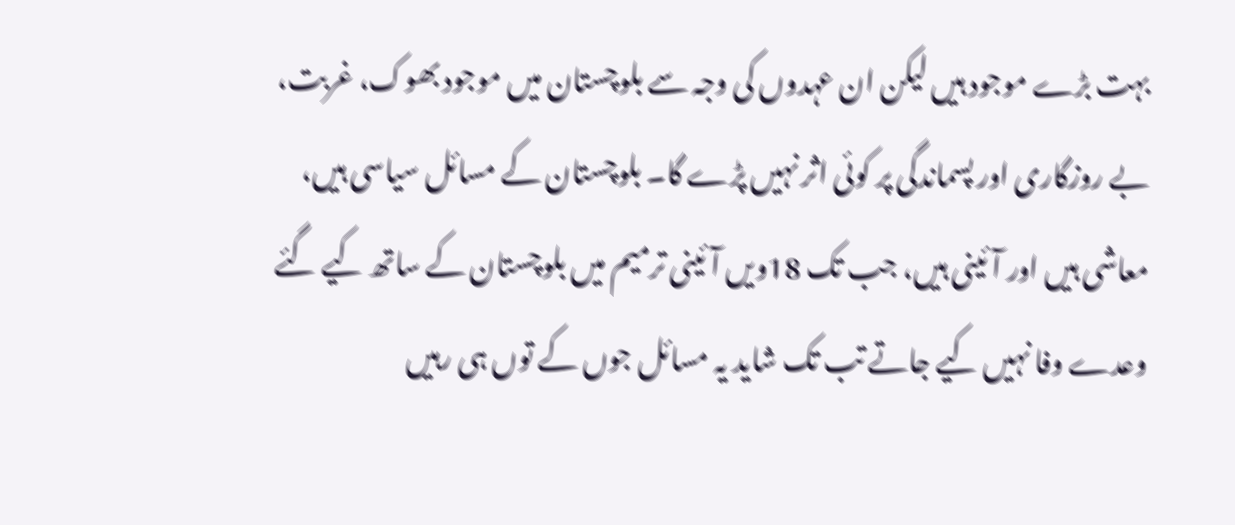بہت بڑے موجود ہیں لیکن ان عہدوں کی وجہ سے بلوچستان میں موجود بھوک، غربت، بے روزگاری اور پسماندگی پر کوئی اثر نہیں پڑے گا۔ بلوچستان کے مسائل سیاسی ہیں، معاشی ہیں اور آئینی ہیں، جب تک 18ویں آئینی ترمیم میں بلوچستان کے ساتھ کیے گئے وعدے وفا نہیں کیے جاتے تب تک شاید یہ مسائل جوں کے توں ہی رہیں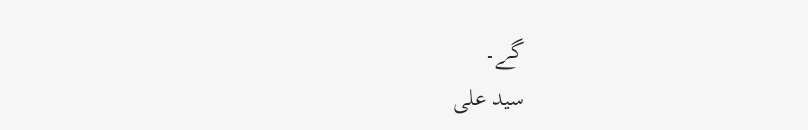گے۔
سید علی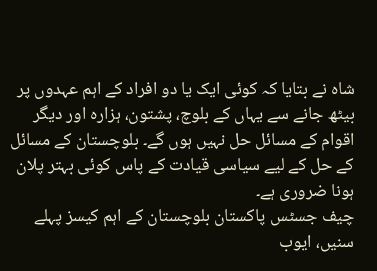شاہ نے بتایا کہ کوئی ایک یا دو افراد کے اہم عہدوں پر بیٹھ جانے سے یہاں کے بلوچ، پشتون، ہزارہ اور دیگر اقوام کے مسائل حل نہیں ہوں گے۔ بلوچستان کے مسائل کے حل کے لیے سیاسی قیادت کے پاس کوئی بہتر پلان ہونا ضروری ہے۔
چیف جسٹس پاکستان بلوچستان کے اہم کیسز پہلے سنیں، ایوب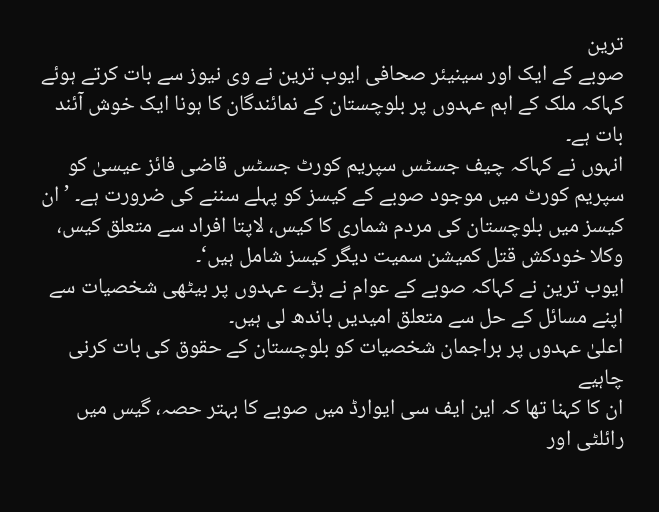ترین
صوبے کے ایک اور سینیئر صحافی ایوب ترین نے وی نیوز سے بات کرتے ہوئے کہاکہ ملک کے اہم عہدوں پر بلوچستان کے نمائندگان کا ہونا ایک خوش آئند بات ہے۔
انہوں نے کہاکہ چیف جسٹس سپریم کورٹ جسٹس قاضی فائز عیسیٰ کو سپریم کورٹ میں موجود صوبے کے کیسز کو پہلے سننے کی ضرورت ہے۔ ’ان کیسز میں بلوچستان کی مردم شماری کا کیس، لاپتا افراد سے متعلق کیس، وکلا خودکش قتل کمیشن سمیت دیگر کیسز شامل ہیں‘۔
ایوب ترین نے کہاکہ صوبے کے عوام نے بڑے عہدوں پر بیٹھی شخصیات سے اپنے مسائل کے حل سے متعلق امیدیں باندھ لی ہیں۔
اعلیٰ عہدوں پر براجمان شخصیات کو بلوچستان کے حقوق کی بات کرنی چاہیے
ان کا کہنا تھا کہ این ایف سی ایوارڈ میں صوبے کا بہتر حصہ، گیس میں رائلٹی اور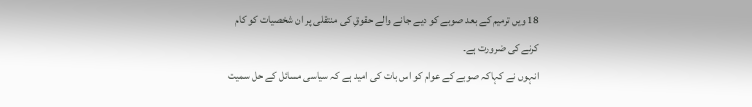18 ویں ترمیم کے بعد صوبے کو دیے جانے والے حقوقِ کی منتقلی پر ان شخصیات کو کام کرنے کی ضرورت ہے۔
انہوں نے کہاکہ صوبے کے عوام کو اس بات کی امید ہے کہ سیاسی مسائل کے حل سمیت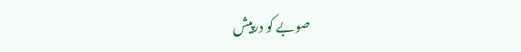صوبے کو درپیش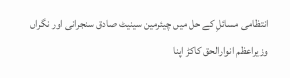انتظامی مسائلِ کے حل میں چیئرمین سینیٹ صادق سنجرانی اور نگراں وزیراعظم انوارالحق کاکڑ اپنا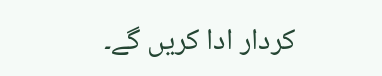کردار ادا کریں گے۔